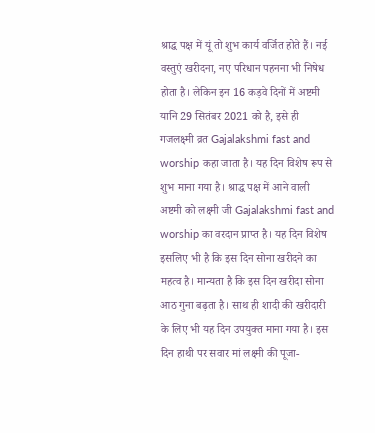श्राद्ध पक्ष में यूं तो शुभ कार्य वर्जित होते हैं। नई वस्तुएं खरीदना, नए परिधान पहनना भी निषेध होता है। लेकिन इन 16 कड़वे दिनों में अष्टमी यानि 29 सितंबर 2021 को है, इसे ही गजलक्ष्मी व्रत Gajalakshmi fast and worship कहा जाता है। यह दिन विशेष रूप से शुभ माना गया है। श्राद्ध पक्ष में आने वाली अष्टमी को लक्ष्मी जी Gajalakshmi fast and worship का वरदान प्राप्त है। यह दिन विशेष इसलिए भी है कि इस दिन सोना खरीदने का महत्व है। मान्यता है कि इस दिन खरीदा सोना आठ गुना बढ़ता है। साथ ही शादी की खरीदारी के लिए भी यह दिन उपयुक्त माना गया है। इस दिन हाथी पर सवार मां लक्ष्मी की पूजा-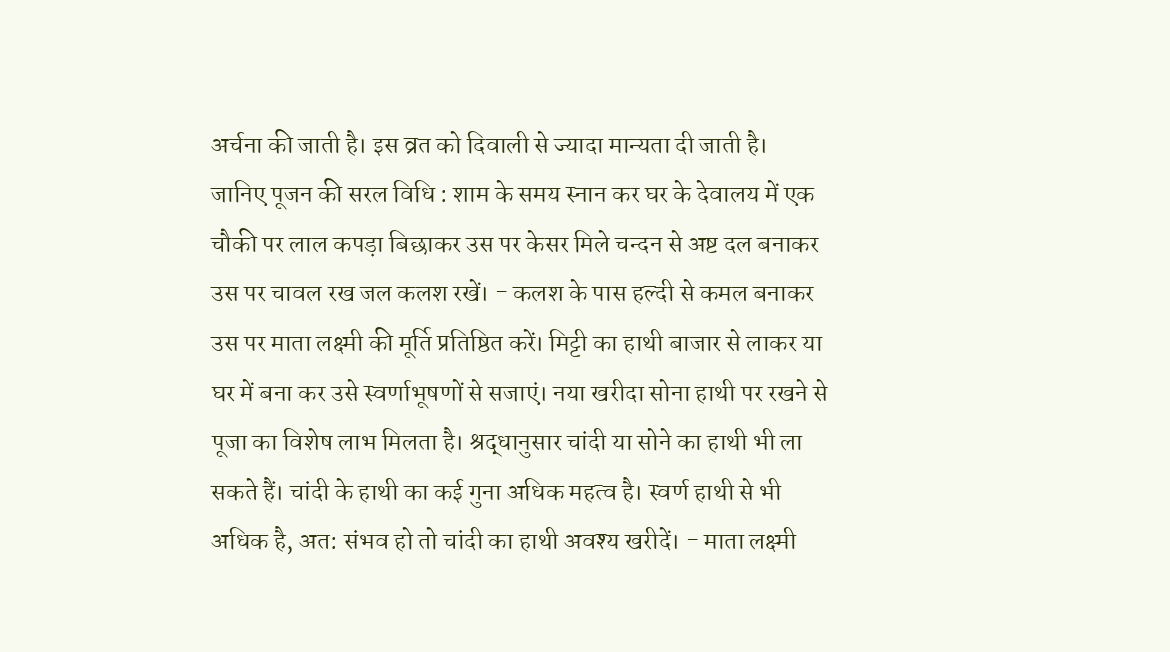अर्चना की जाती है। इस व्रत को दिवाली से ज्यादा मान्यता दी जाती है।
जानिए पूजन की सरल विधि : शाम के समय स्नान कर घर के देवालय में एक चौकी पर लाल कपड़ा बिछाकर उस पर केसर मिले चन्दन से अष्ट दल बनाकर उस पर चावल रख जल कलश रखें। - कलश के पास हल्दी से कमल बनाकर उस पर माता लक्ष्मी की मूर्ति प्रतिष्ठित करें। मिट्टी का हाथी बाजार से लाकर या घर में बना कर उसे स्वर्णाभूषणों से सजाएं। नया खरीदा सोना हाथी पर रखने से पूजा का विशेष लाभ मिलता है। श्रद्धानुसार चांदी या सोने का हाथी भी ला सकते हैं। चांदी के हाथी का कई गुना अधिक महत्व है। स्वर्ण हाथी से भी अधिक है, अत: संभव हो तो चांदी का हाथी अवश्य खरीदें। - माता लक्ष्मी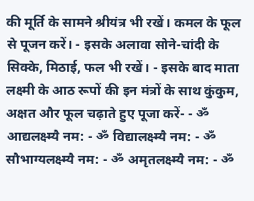की मूर्ति के सामने श्रीयंत्र भी रखें। कमल के फूल से पूजन करें। - इसके अलावा सोने-चांदी के सिक्के, मिठाई, फल भी रखें। - इसके बाद माता लक्ष्मी के आठ रूपों की इन मंत्रों के साथ कुंकुम, अक्षत और फूल चढ़ाते हुए पूजा करें- - ॐ आद्यलक्ष्म्यै नम: - ॐ विद्यालक्ष्म्यै नम: - ॐ सौभाग्यलक्ष्म्यै नम: - ॐ अमृतलक्ष्म्यै नम: - ॐ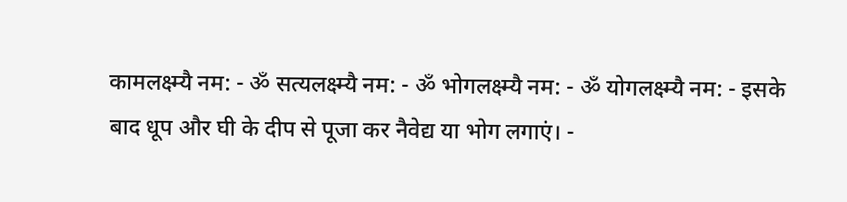कामलक्ष्म्यै नम: - ॐ सत्यलक्ष्म्यै नम: - ॐ भोगलक्ष्म्यै नम: - ॐ योगलक्ष्म्यै नम: - इसके बाद धूप और घी के दीप से पूजा कर नैवेद्य या भोग लगाएं। -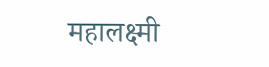महालक्ष्मी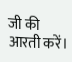जी की आरती करें।